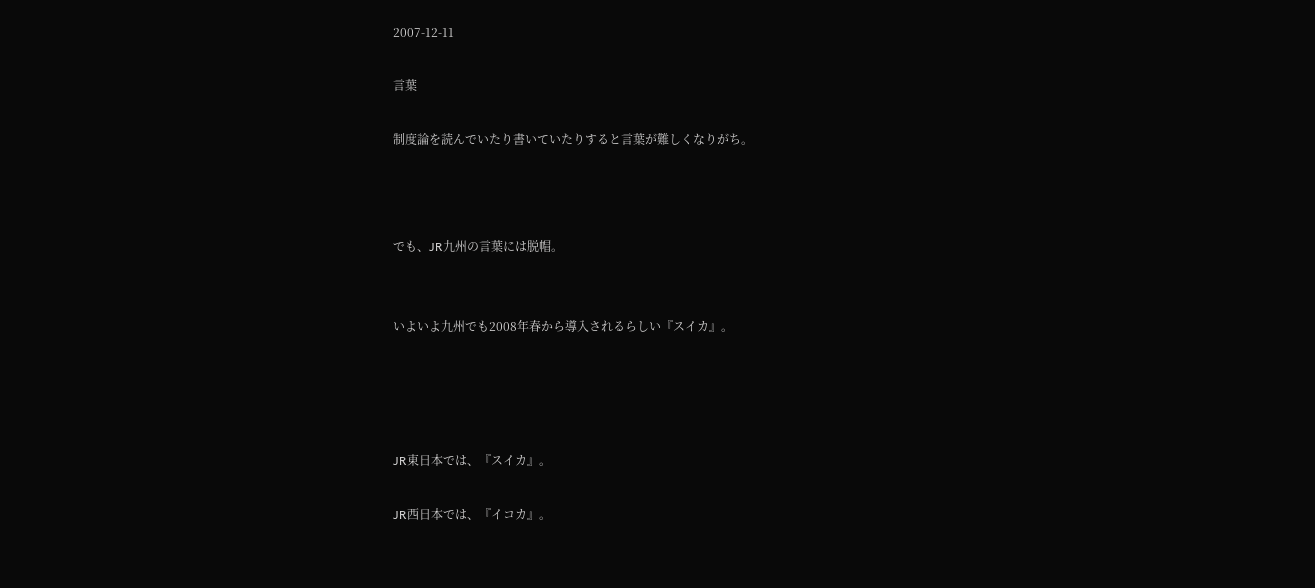2007-12-11

言葉

制度論を読んでいたり書いていたりすると言葉が難しくなりがち。



でも、JR九州の言葉には脱帽。


いよいよ九州でも2008年春から導入されるらしい『スイカ』。




JR東日本では、『スイカ』。

JR西日本では、『イコカ』。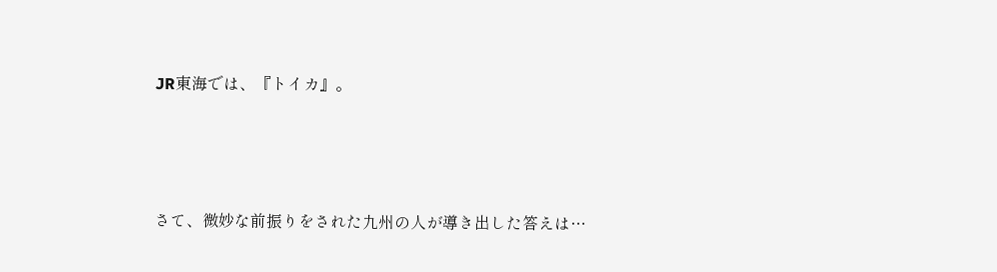JR東海では、『トイカ』。






さて、微妙な前振りをされた九州の人が導き出した答えは…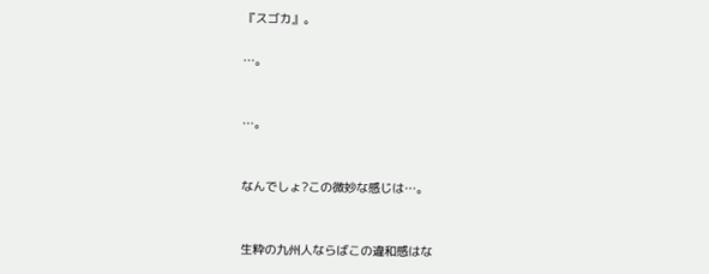『スゴカ』。

…。


…。


なんでしょ?この微妙な感じは…。


生粋の九州人ならばこの違和感はな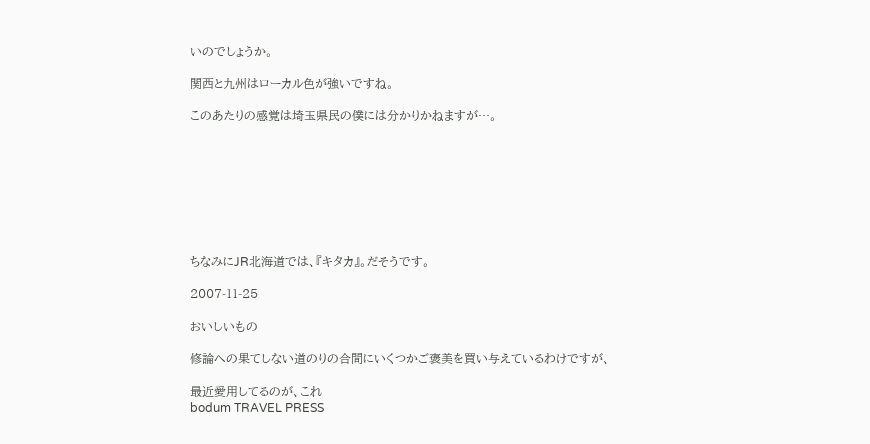いのでしょうか。

関西と九州はローカル色が強いですね。

このあたりの感覚は埼玉県民の僕には分かりかねますが…。








ちなみにJR北海道では、『キタカ』。だそうです。

2007-11-25

おいしいもの

修論への果てしない道のりの合間にいくつかご褒美を買い与えているわけですが、

最近愛用してるのが、これ
bodum TRAVEL PRESS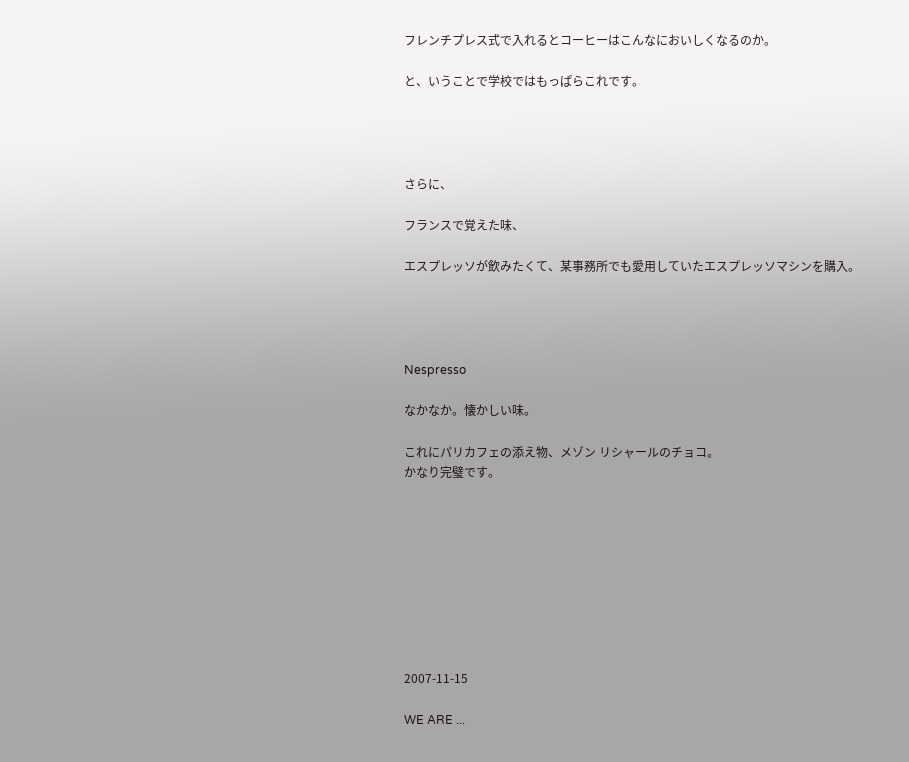フレンチプレス式で入れるとコーヒーはこんなにおいしくなるのか。

と、いうことで学校ではもっぱらこれです。




さらに、

フランスで覚えた味、

エスプレッソが飲みたくて、某事務所でも愛用していたエスプレッソマシンを購入。




Nespresso

なかなか。懐かしい味。

これにパリカフェの添え物、メゾン リシャールのチョコ。
かなり完璧です。









2007-11-15

WE ARE ...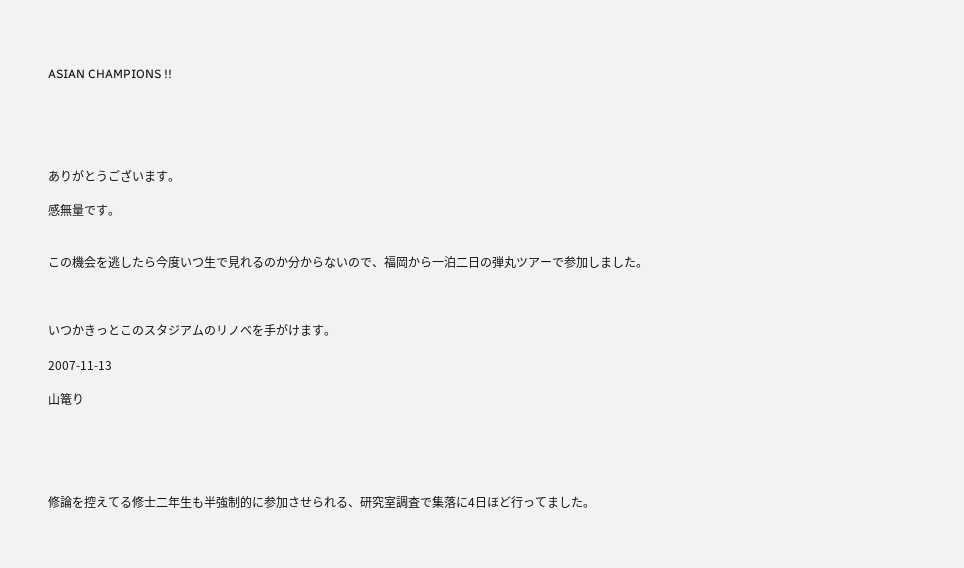ASIAN CHAMPIONS !!





ありがとうございます。

感無量です。


この機会を逃したら今度いつ生で見れるのか分からないので、福岡から一泊二日の弾丸ツアーで参加しました。



いつかきっとこのスタジアムのリノベを手がけます。

2007-11-13

山篭り





修論を控えてる修士二年生も半強制的に参加させられる、研究室調査で集落に4日ほど行ってました。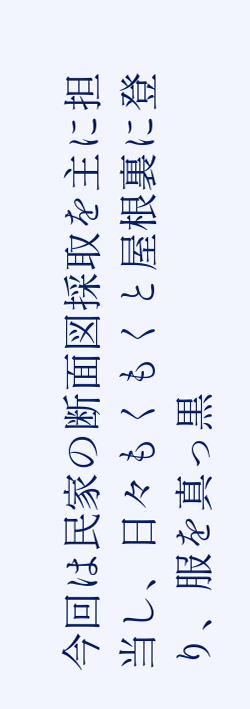今回は民家の断面図採取を主に担当し、日々もくもくと屋根裏に登り、服を真っ黒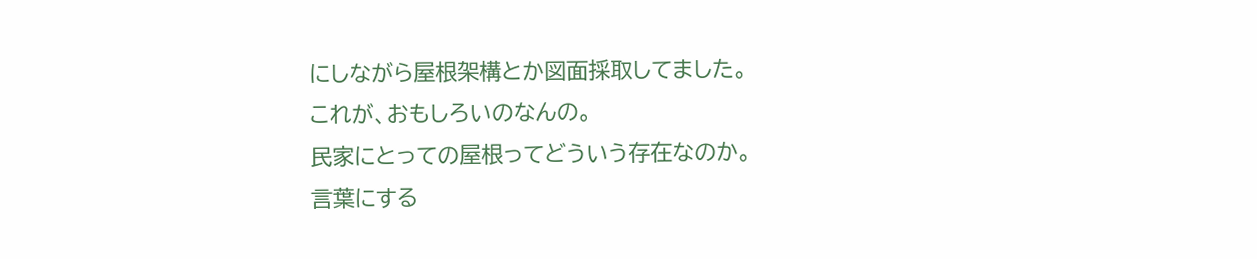にしながら屋根架構とか図面採取してました。
これが、おもしろいのなんの。
民家にとっての屋根ってどういう存在なのか。
言葉にする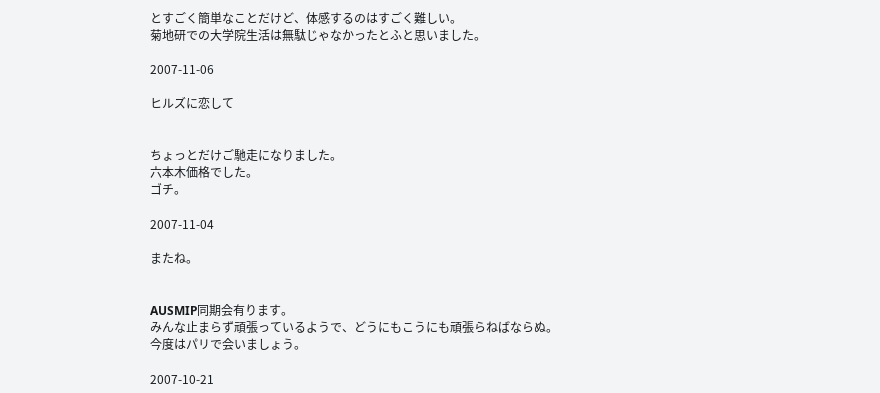とすごく簡単なことだけど、体感するのはすごく難しい。
菊地研での大学院生活は無駄じゃなかったとふと思いました。

2007-11-06

ヒルズに恋して


ちょっとだけご馳走になりました。
六本木価格でした。
ゴチ。

2007-11-04

またね。


AUSMIP同期会有ります。
みんな止まらず頑張っているようで、どうにもこうにも頑張らねばならぬ。
今度はパリで会いましょう。

2007-10-21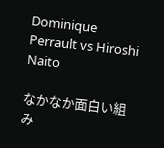Dominique Perrault vs Hiroshi Naito

なかなか面白い組み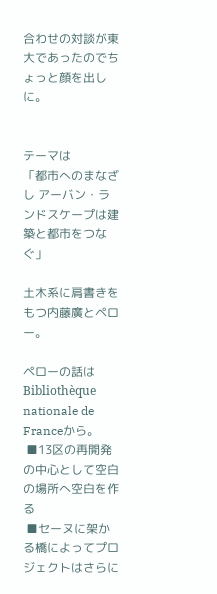合わせの対談が東大であったのでちょっと顔を出しに。


テーマは
「都市へのまなざし アーバン・ランドスケープは建築と都市をつなぐ」

土木系に肩書きをもつ内藤廣とペロー。

ペローの話はBibliothèque nationale de Franceから。
 ■13区の再開発の中心として空白の場所へ空白を作る
 ■セーヌに架かる橋によってプロジェクトはさらに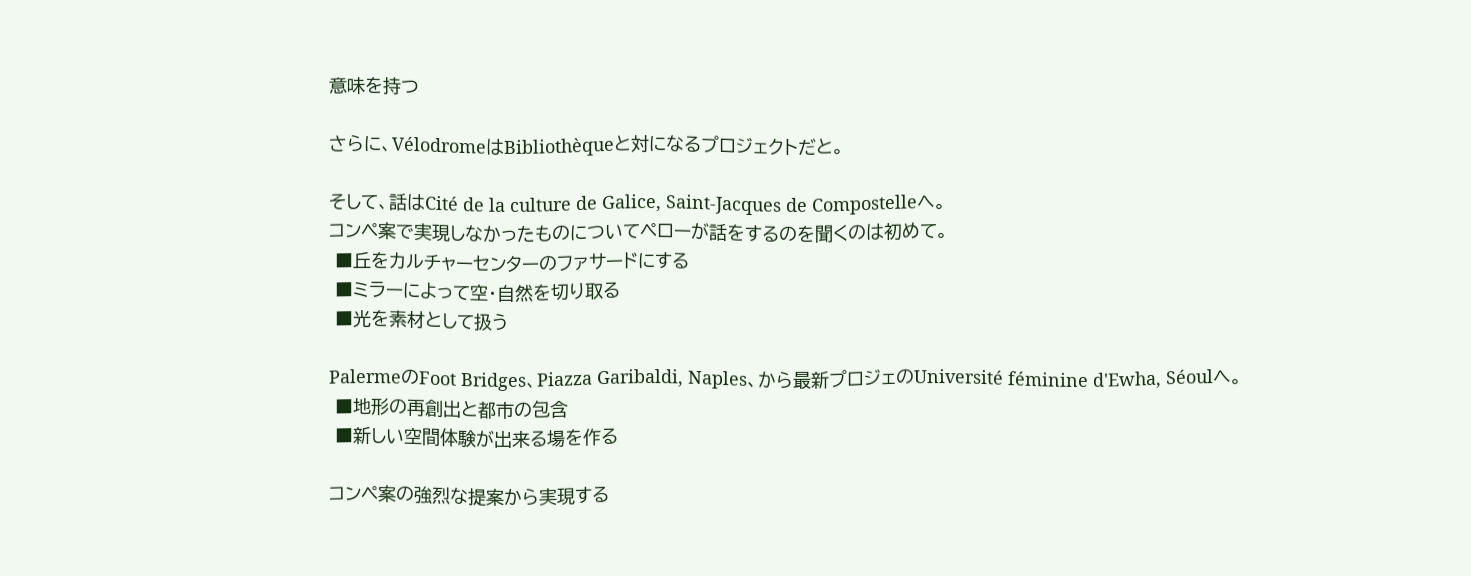意味を持つ

さらに、VélodromeはBibliothèqueと対になるプロジェクトだと。

そして、話はCité de la culture de Galice, Saint-Jacques de Compostelleへ。
コンペ案で実現しなかったものについてペローが話をするのを聞くのは初めて。
 ■丘をカルチャーセンターのファサードにする
 ■ミラーによって空・自然を切り取る
 ■光を素材として扱う

PalermeのFoot Bridges、Piazza Garibaldi, Naples、から最新プロジェのUniversité féminine d'Ewha, Séoulへ。
 ■地形の再創出と都市の包含
 ■新しい空間体験が出来る場を作る

コンペ案の強烈な提案から実現する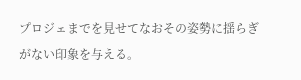プロジェまでを見せてなおその姿勢に揺らぎがない印象を与える。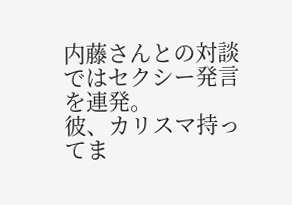内藤さんとの対談ではセクシー発言を連発。
彼、カリスマ持ってま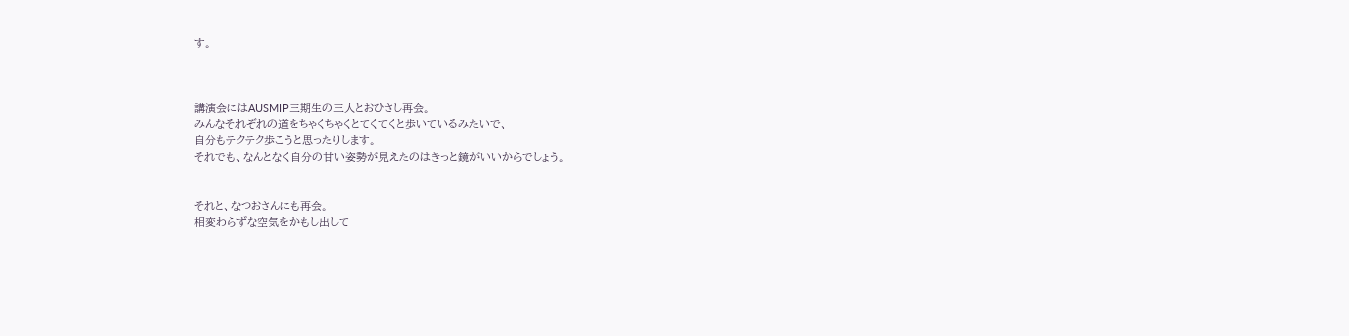す。



講演会にはAUSMIP三期生の三人とおひさし再会。
みんなそれぞれの道をちゃくちゃくとてくてくと歩いているみたいで、
自分もテクテク歩こうと思ったりします。
それでも、なんとなく自分の甘い姿勢が見えたのはきっと鏡がいいからでしょう。


それと、なつおさんにも再会。
相変わらずな空気をかもし出して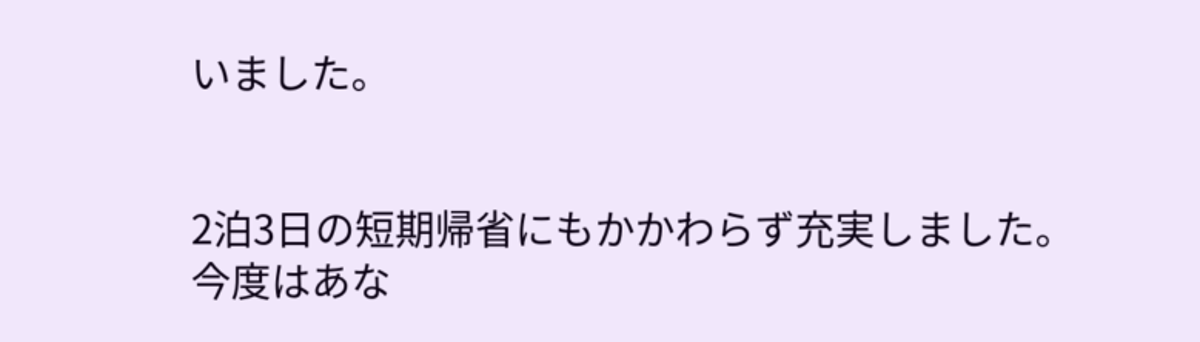いました。


2泊3日の短期帰省にもかかわらず充実しました。
今度はあな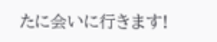たに会いに行きます!